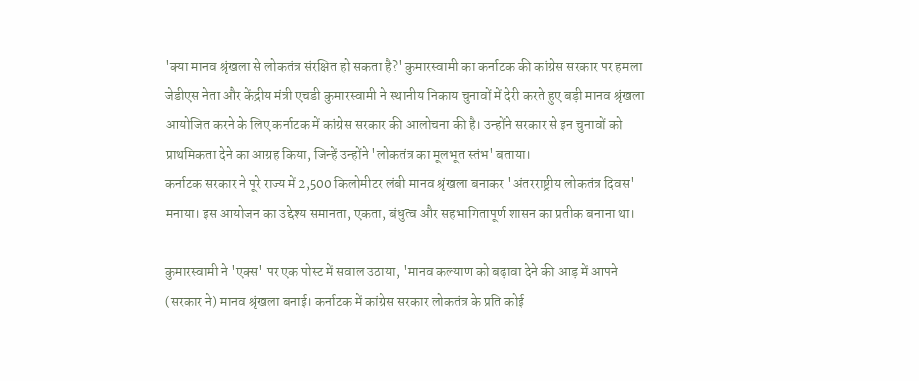'क्या मानव श्रृंखला से लोकतंत्र संरक्षित हो सकता है?' कुमारस्वामी का कर्नाटक की कांग्रेस सरकार पर हमला
जेडीएस नेता और केंद्रीय मंत्री एचडी कुमारस्वामी ने स्थानीय निकाय चुनावों में देरी करते हुए बड़ी मानव श्रृंखला आयोजित करने के लिए कर्नाटक में कांग्रेस सरकार की आलोचना की है। उन्होंने सरकार से इन चुनावों को प्राथमिकता देने का आग्रह किया, जिन्हें उन्होंने 'लोकतंत्र का मूलभूत स्तंभ' बताया।
कर्नाटक सरकार ने पूरे राज्य में 2,500 किलोमीटर लंबी मानव श्रृंखला बनाकर 'अंतरराष्ट्रीय लोकतंत्र दिवस' मनाया। इस आयोजन का उद्देश्य समानता, एकता, बंधुत्व और सहभागितापूर्ण शासन का प्रतीक बनाना था।

कुमारस्वामी ने 'एक्स' पर एक पोस्ट में सवाल उठाया, 'मानव कल्याण को बढ़ावा देने की आड़ में आपने (सरकार ने) मानव श्रृंखला बनाई। कर्नाटक में कांग्रेस सरकार लोकतंत्र के प्रति कोई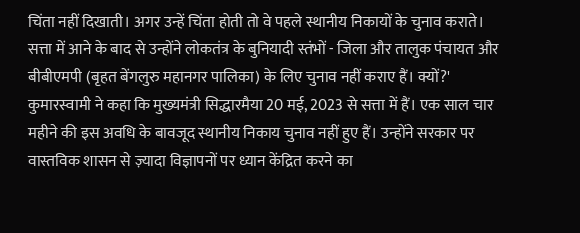चिंता नहीं दिखाती। अगर उन्हें चिंता होती तो वे पहले स्थानीय निकायों के चुनाव कराते। सत्ता में आने के बाद से उन्होंने लोकतंत्र के बुनियादी स्तंभों - जिला और तालुक पंचायत और बीबीएमपी (बृहत बेंगलुरु महानगर पालिका) के लिए चुनाव नहीं कराए हैं। क्यों?'
कुमारस्वामी ने कहा कि मुख्यमंत्री सिद्धारमैया 20 मई, 2023 से सत्ता में हैं। एक साल चार महीने की इस अवधि के बावजूद स्थानीय निकाय चुनाव नहीं हुए हैं। उन्होंने सरकार पर वास्तविक शासन से ज़्यादा विज्ञापनों पर ध्यान केंद्रित करने का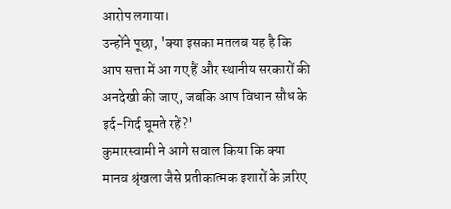आरोप लगाया।
उन्होंने पूछा, 'क्या इसका मतलब यह है कि आप सत्ता में आ गए हैं और स्थानीय सरकारों की अनदेखी की जाए, जबकि आप विधान सौध के इर्द-गिर्द घूमते रहें?'
कुमारस्वामी ने आगे सवाल किया कि क्या मानव श्रृंखला जैसे प्रतीकात्मक इशारों के ज़रिए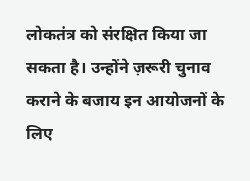लोकतंत्र को संरक्षित किया जा सकता है। उन्होंने ज़रूरी चुनाव कराने के बजाय इन आयोजनों के लिए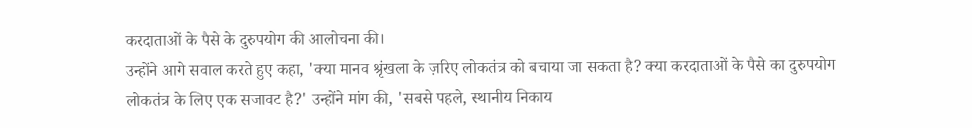करदाताओं के पैसे के दुरुपयोग की आलोचना की।
उन्होंने आगे सवाल करते हुए कहा, 'क्या मानव श्रृंखला के ज़रिए लोकतंत्र को बचाया जा सकता है? क्या करदाताओं के पैसे का दुरुपयोग लोकतंत्र के लिए एक सजावट है?' उन्होंने मांग की, 'सबसे पहले, स्थानीय निकाय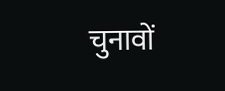चुनावों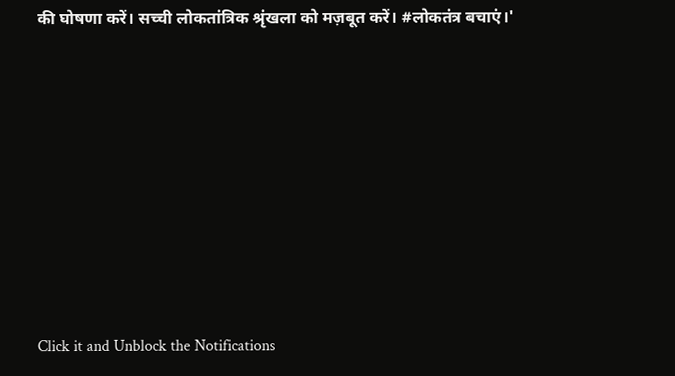की घोषणा करें। सच्ची लोकतांत्रिक श्रृंखला को मज़बूत करें। #लोकतंत्र बचाएं।'












Click it and Unblock the Notifications